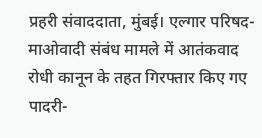प्रहरी संवाददाता, मुंबई। एल्गार परिषद-माओवादी संबंध मामले में आतंकवाद रोधी कानून के तहत गिरफ्तार किए गए पादरी-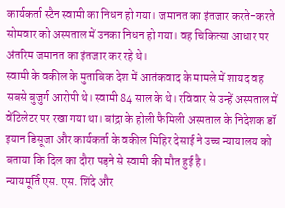कार्यकर्ता स्टैन स्वामी का निधन हो गया। जमानत का इंतजार करते-करते सोमवार को अस्पताल में उनका निधन हो गया। वह चिकित्सा आधार पर अंतरिम जमानत का इंतजार कर रहे थे।
स्वामी के वकील के मुताबिक देश में आतंकवाद के मामले में शायद वह सबसे बुजुर्ग आरोपी थे। स्वामी 84 साल के थे। रविवार से उन्हें अस्पताल में वेंटिलेटर पर रखा गया था। बांद्रा के होली फैमिली अस्पताल के निदेशक डॉ इयान डिसूजा और कार्यकर्ता के वकील मिहिर देसाई ने उच्च न्यायालय को बताया कि दिल का दौरा पड़ने से स्वामी की मौत हुई है।
न्यायमूर्ति एस. एस. शिंदे और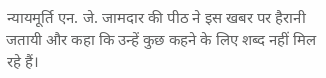न्यायमूर्ति एन. जे. जामदार की पीठ ने इस खबर पर हैरानी जतायी और कहा कि उन्हें कुछ कहने के लिए शब्द नहीं मिल रहे हैं।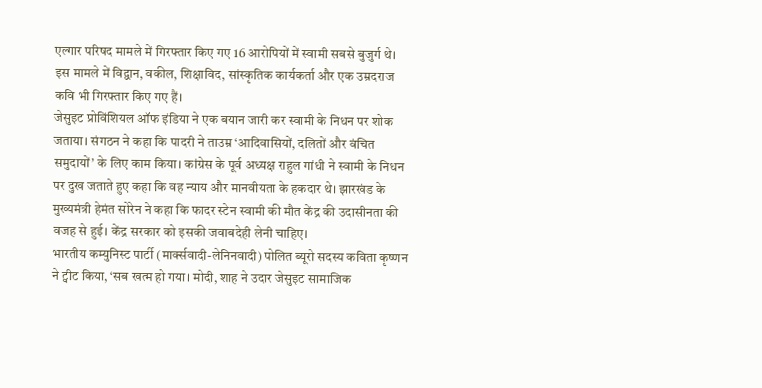एल्गार परिषद मामले में गिरफ्तार किए गए 16 आरोपियों में स्वामी सबसे बुजुर्ग थे। इस मामले में विद्वान, वकील, शिक्षाविद, सांस्कृतिक कार्यकर्ता और एक उम्रदराज कवि भी गिरफ्तार किए गए हैं।
जेसुइट प्रोविंशियल ऑफ इंडिया ने एक बयान जारी कर स्वामी के निधन पर शोक जताया। संगठन ने कहा कि पादरी ने ताउम्र ‘आदिवासियों, दलितों और वंचित समुदायों’ के लिए काम किया। कांग्रेस के पूर्व अध्यक्ष राहुल गांधी ने स्वामी के निधन पर दुख जताते हुए कहा कि वह न्याय और मानवीयता के हकदार थे। झारखंड के मुख्यमंत्री हेमंत सोरेन ने कहा कि फादर स्टेन स्वामी की मौत केंद्र की उदासीनता की वजह से हुई। केंद्र सरकार को इसकी जवाबदेही लेनी चाहिए।
भारतीय कम्युनिस्ट पार्टी (मार्क्सवादी-लेनिनवादी) पोलित ब्यूरो सदस्य कविता कृष्णन ने ट्वीट किया, ‘सब खत्म हो गया। मोदी, शाह ने उदार जेसुइट सामाजिक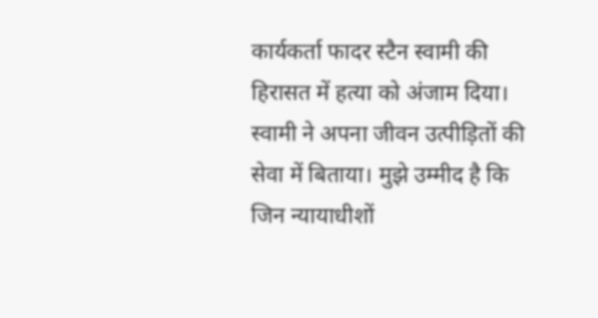कार्यकर्ता फादर स्टैन स्वामी की हिरासत में हत्या को अंजाम दिया। स्वामी ने अपना जीवन उत्पीड़ितों की सेवा में बिताया। मुझे उम्मीद है कि जिन न्यायाधीशों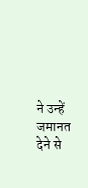ने उन्हें जमानत देने से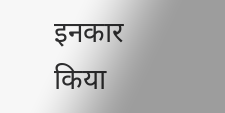इनकार किया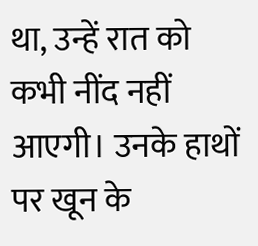था, उन्हें रात को कभी नींद नहीं आएगी। उनके हाथों पर खून के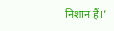निशान हैं।’